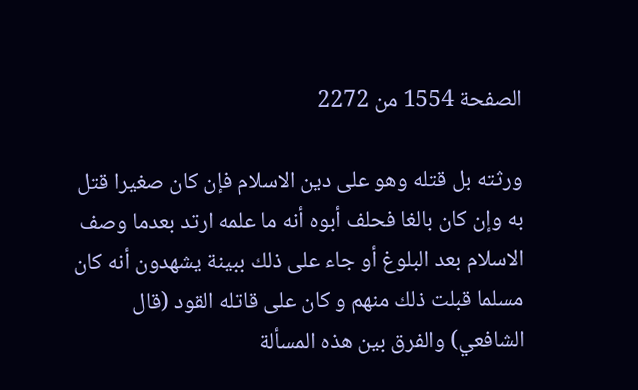الصفحة 1554 من 2272

ورثته بل قتله وهو على دين الاسلام فإن كان صغيرا قتل به وإن كان بالغا فحلف أبوه أنه ما علمه ارتد بعدما وصف الاسلام بعد البلوغ أو جاء على ذلك ببينة يشهدون أنه كان مسلما قبلت ذلك منهم و كان على قاتله القود (قال الشافعي) والفرق بين هذه المسألة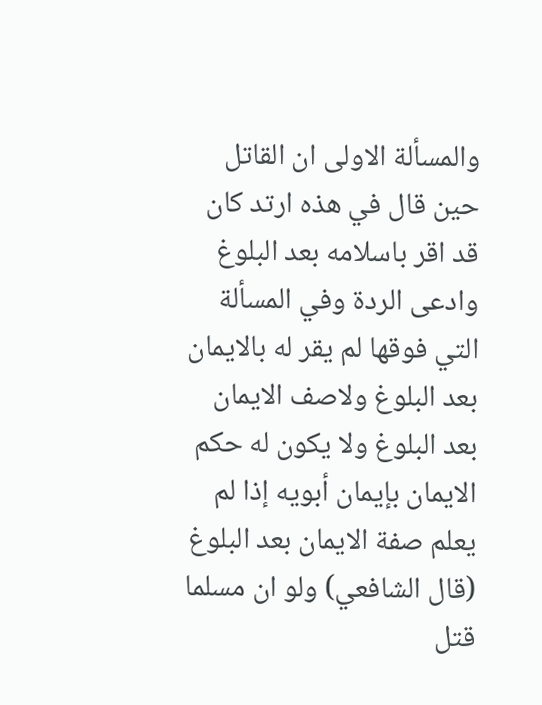والمسألة الاولى ان القاتل حين قال في هذه ارتد كان قد اقر باسلامه بعد البلوغ وادعى الردة وفي المسألة التي فوقها لم يقر له بالايمان بعد البلوغ ولاصف الايمان بعد البلوغ ولا يكون له حكم الايمان بإيمان أبويه إذا لم يعلم صفة الايمان بعد البلوغ (قال الشافعي) ولو ان مسلما قتل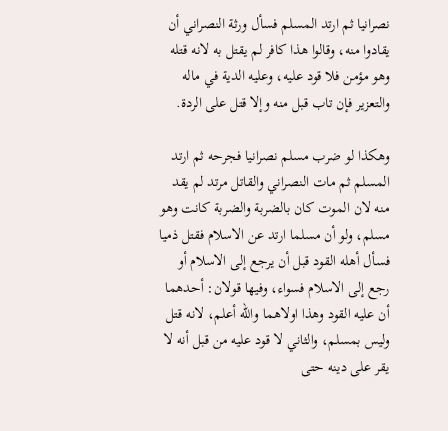نصرانيا ثم ارتد المسلم فسأل ورثة النصراني أن يقادوا منه، وقالوا هذا كافر لم يقتل به لانه قتله وهو مؤمن فلا قود عليه، وعليه الدية في ماله والتعزير فإن تاب قبل منه وإلا قتل على الردة.

وهكذا لو ضرب مسلم نصرانيا فجرحه ثم ارتد المسلم ثم مات النصراني والقاتل مرتد لم يقد منه لان الموت كان بالضربة والضربة كانت وهو مسلم، ولو أن مسلما ارتد عن الاسلام فقتل ذميا فسأل أهله القود قبل أن يرجع إلى الاسلام أو رجع إلى الاسلام فسواء، وفيها قولان: أحدهما أن عليه القود وهذا اولاهما والله أعلم، لانه قتل وليس بمسلم، والثاني لا قود عليه من قبل أنه لا يقر على دينه حتى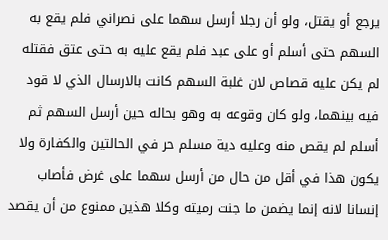يرجع أو يقتل، ولو أن رجلا أرسل سهما على نصراني فلم يقع به السهم حتى أسلم أو على عبد فلم يقع عليه به حتى عتق فقتله لم يكن عليه قصاص لان غلبة السهم كانت بالارسال الذي لا قود فيه بينهما، ولو كان وقوعه به وهو بحاله حين أرسل السهم ثم أسلم لم يقص منه وعليه دية مسلم حر في الحالتين والكفارة ولا يكون هذا في أقل من حال من أرسل سهما على غرض فأصاب إنسانا لانه إنما يضمن ما جنت رميته وكلا هذين ممنوع من أن يقصد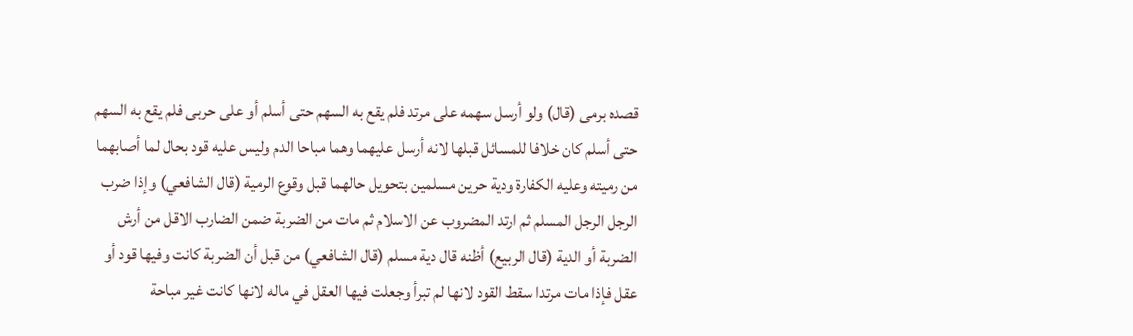قصده برمى (قال) ولو أرسل سهمه على مرتد فلم يقع به السهم حتى أسلم أو على حربى فلم يقع به السهم حتى أسلم كان خلافا للمسائل قبلها لانه أرسل عليهما وهما مباحا الدم وليس عليه قود بحال لما أصابهما من رميته وعليه الكفارة ودية حرين مسلمين بتحويل حالهما قبل وقوع الرمية (قال الشافعي) وإذا ضرب الرجل الرجل المسلم ثم ارتد المضروب عن الاسلام ثم مات من الضربة ضمن الضارب الاقل من أرش الضربة أو الدية (قال الربيع) أظنه قال دية مسلم (قال الشافعي) من قبل أن الضربة كانت وفيها قود أو عقل فإذا مات مرتدا سقط القود لانها لم تبرأ وجعلت فيها العقل في ماله لانها كانت غير مباحة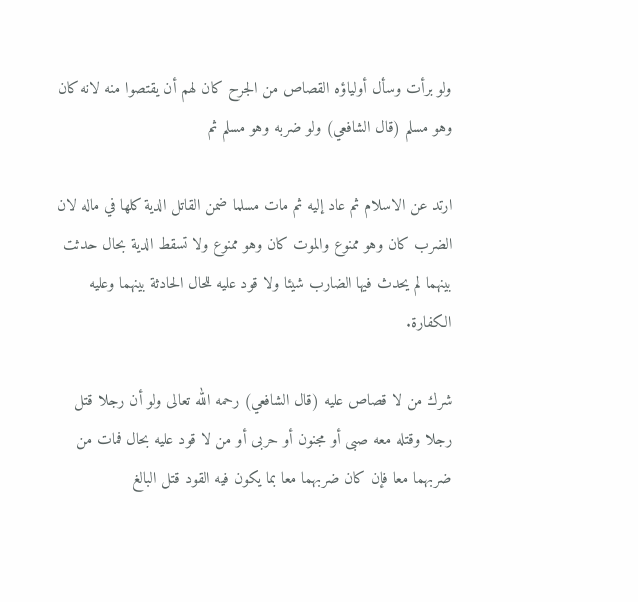ولو برأت وسأل أولياؤه القصاص من الجرح كان لهم أن يقتصوا منه لانه كان وهو مسلم (قال الشافعي) ولو ضربه وهو مسلم ثم

ارتد عن الاسلام ثم عاد إليه ثم مات مسلما ضمن القاتل الدية كلها في ماله لان الضرب كان وهو ممنوع والموت كان وهو ممنوع ولا تسقط الدية بحال حدثت بينهما لم يحدث فيها الضارب شيئا ولا قود عليه للحال الحادثة بينهما وعليه الكفارة.

شرك من لا قصاص عليه (قال الشافعي) رحمه الله تعالى ولو أن رجلا قتل رجلا وقتله معه صبى أو مجنون أو حربى أو من لا قود عليه بحال فمات من ضربهما معا فإن كان ضربهما معا بما يكون فيه القود قتل البالغ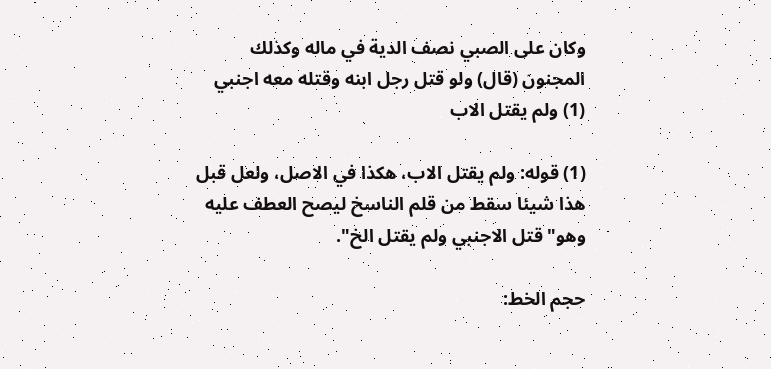وكان على الصبي نصف الدية في ماله وكذلك المجنون (قال) ولو قتل رجل ابنه وقتله معه اجنبي (1) ولم يقتل الاب

(1) قوله: ولم يقتل الاب، هكذا في الاصل، ولعل قبل هذا شيئا سقط من قلم الناسخ ليصح العطف عليه وهو"قتل الاجنبي ولم يقتل الخ".

حجم الخط: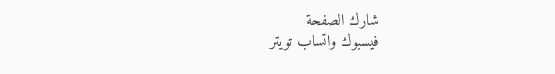شارك الصفحة
فيسبوك واتساب تويتر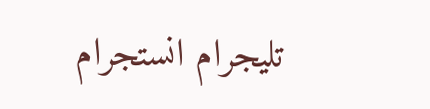تليجرام انستجرام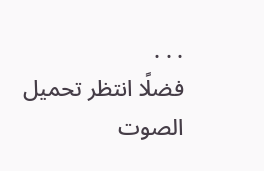. . .
فضلًا انتظر تحميل الصوت